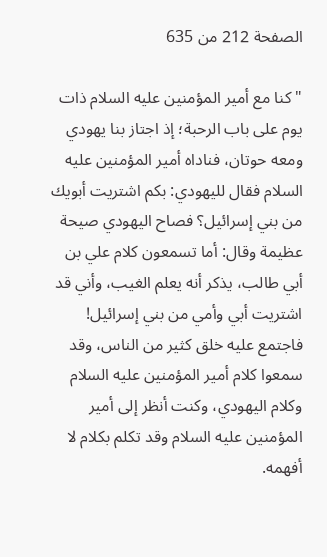الصفحة 212 من 635

"كنا مع أمير المؤمنين عليه السلام ذات يوم على باب الرحبة؛ إذ اجتاز بنا يهودي ومعه حوتان، فناداه أمير المؤمنين عليه السلام فقال لليهودي: بكم اشتريت أبويك من بني إسرائيل؟ فصاح اليهودي صيحة عظيمة وقال: أما تسمعون كلام علي بن أبي طالب، يذكر أنه يعلم الغيب، وأني قد اشتريت أبي وأمي من بني إسرائيل! فاجتمع عليه خلق كثير من الناس، وقد سمعوا كلام أمير المؤمنين عليه السلام وكلام اليهودي، وكنت أنظر إلى أمير المؤمنين عليه السلام وقد تكلم بكلام لا أفهمه.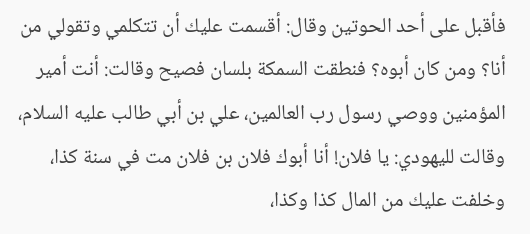فأقبل على أحد الحوتين وقال: أقسمت عليك أن تتكلمي وتقولي من أنا؟ ومن كان أبوه؟ فنطقت السمكة بلسان فصيح وقالت: أنت أمير المؤمنين ووصي رسول رب العالمين، علي بن أبي طالب عليه السلام، وقالت لليهودي: يا فلان! أنا أبوك فلان بن فلان مت في سنة كذا، وخلفت عليك من المال كذا وكذا،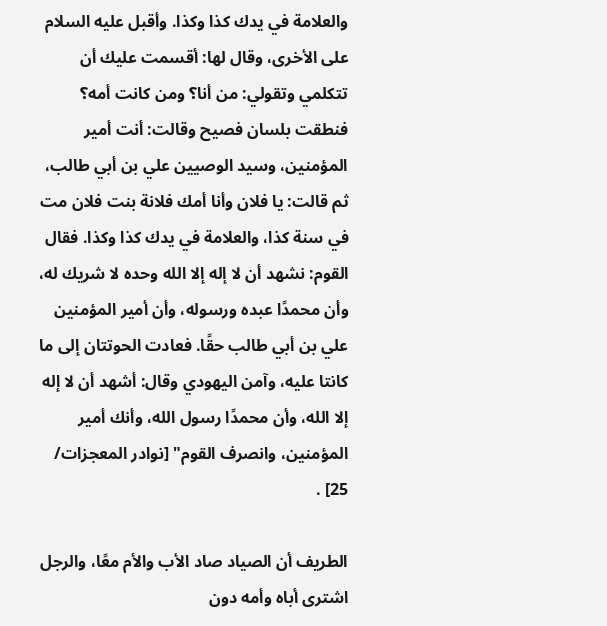والعلامة في يدك كذا وكذا. وأقبل عليه السلام على الأخرى، وقال لها: أقسمت عليك أن تتكلمي وتقولي: من أنا؟ ومن كانت أمه؟ فنطقت بلسان فصيح وقالت: أنت أمير المؤمنين، وسيد الوصيين علي بن أبي طالب، ثم قالت: يا فلان وأنا أمك فلانة بنت فلان مت في سنة كذا، والعلامة في يدك كذا وكذا. فقال القوم: نشهد أن لا إله إلا الله وحده لا شريك له، وأن محمدًا عبده ورسوله، وأن أمير المؤمنين علي بن أبي طالب حقًا. فعادت الحوتتان إلى ما كانتا عليه، وآمن اليهودي وقال: أشهد أن لا إله إلا الله، وأن محمدًا رسول الله، وأنك أمير المؤمنين، وانصرف القوم" [نوادر المعجزات/ 25] .

الطريف أن الصياد صاد الأب والأم معًا، والرجل اشترى أباه وأمه دون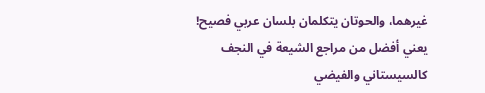غيرهما، والحوتان يتكلمان بلسان عربي فصيح! يعني أفضل من مراجع الشيعة في النجف كالسيستاني والفيضي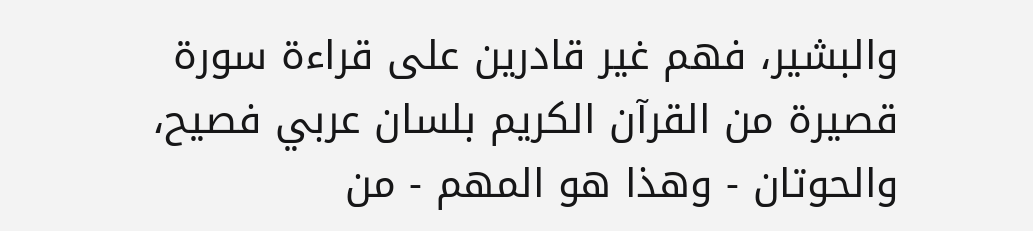والبشير، فهم غير قادرين على قراءة سورة قصيرة من القرآن الكريم بلسان عربي فصيح، والحوتان - وهذا هو المهم - من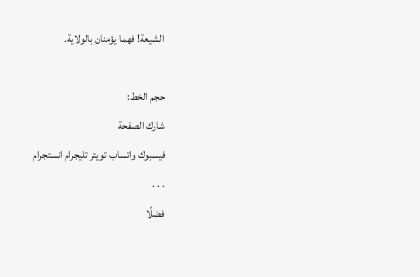الشيعة! فهما يؤمنان بالولاية.

حجم الخط:
شارك الصفحة
فيسبوك واتساب تويتر تليجرام انستجرام
. . .
فضلًا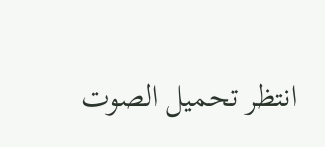انتظر تحميل الصوت